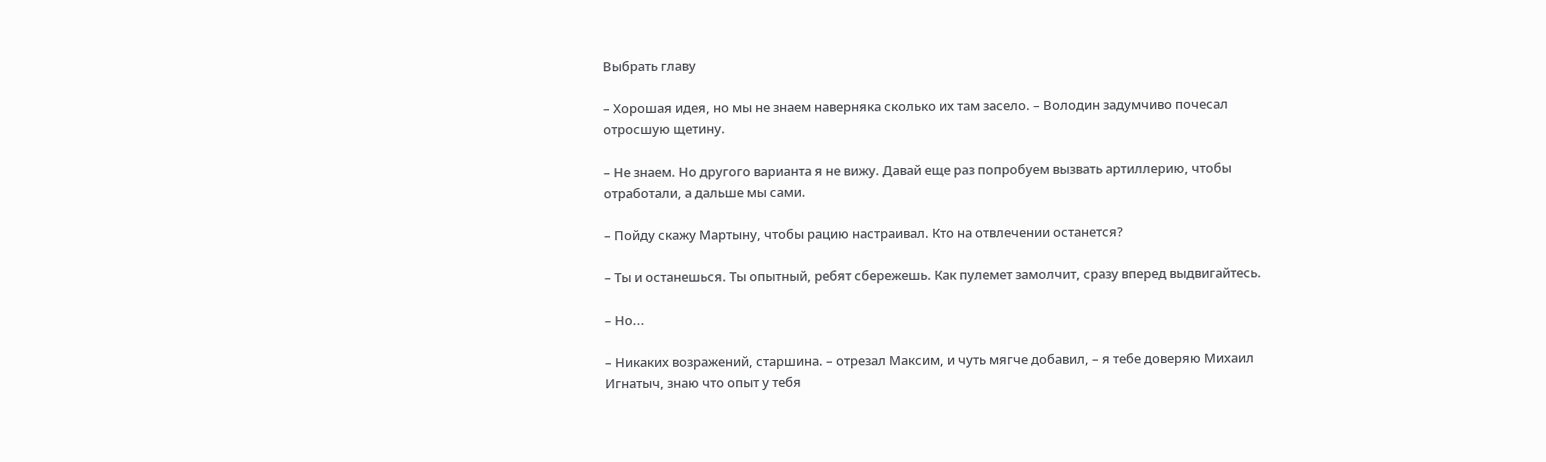Выбрать главу

– Хорошая идея, но мы не знаем наверняка сколько их там засело. – Володин задумчиво почесал отросшую щетину.

– Не знаем. Но другого варианта я не вижу. Давай еще раз попробуем вызвать артиллерию, чтобы отработали, а дальше мы сами.

– Пойду скажу Мартыну, чтобы рацию настраивал. Кто на отвлечении останется?

– Ты и останешься. Ты опытный, ребят сбережешь. Как пулемет замолчит, сразу вперед выдвигайтесь.

– Но...

– Никаких возражений, старшина. – отрезал Максим, и чуть мягче добавил, – я тебе доверяю Михаил Игнатыч, знаю что опыт у тебя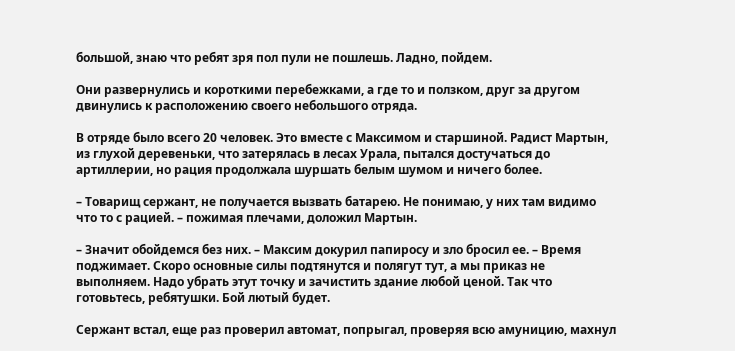большой, знаю что ребят зря пол пули не пошлешь. Ладно, пойдем.

Они развернулись и короткими перебежками, а где то и ползком, друг за другом двинулись к расположению своего небольшого отряда.

В отряде было всего 20 человек. Это вместе с Максимом и старшиной. Радист Мартын, из глухой деревеньки, что затерялась в лесах Урала, пытался достучаться до артиллерии, но рация продолжала шуршать белым шумом и ничего более.

– Товарищ сержант, не получается вызвать батарею. Не понимаю, у них там видимо что то с рацией. – пожимая плечами, доложил Мартын.

– Значит обойдемся без них. – Максим докурил папиросу и зло бросил ее. – Время поджимает. Скоро основные силы подтянутся и полягут тут, а мы приказ не выполняем. Надо убрать этут точку и зачистить здание любой ценой. Так что готовьтесь, ребятушки. Бой лютый будет.

Сержант встал, еще раз проверил автомат, попрыгал, проверяя всю амуницию, махнул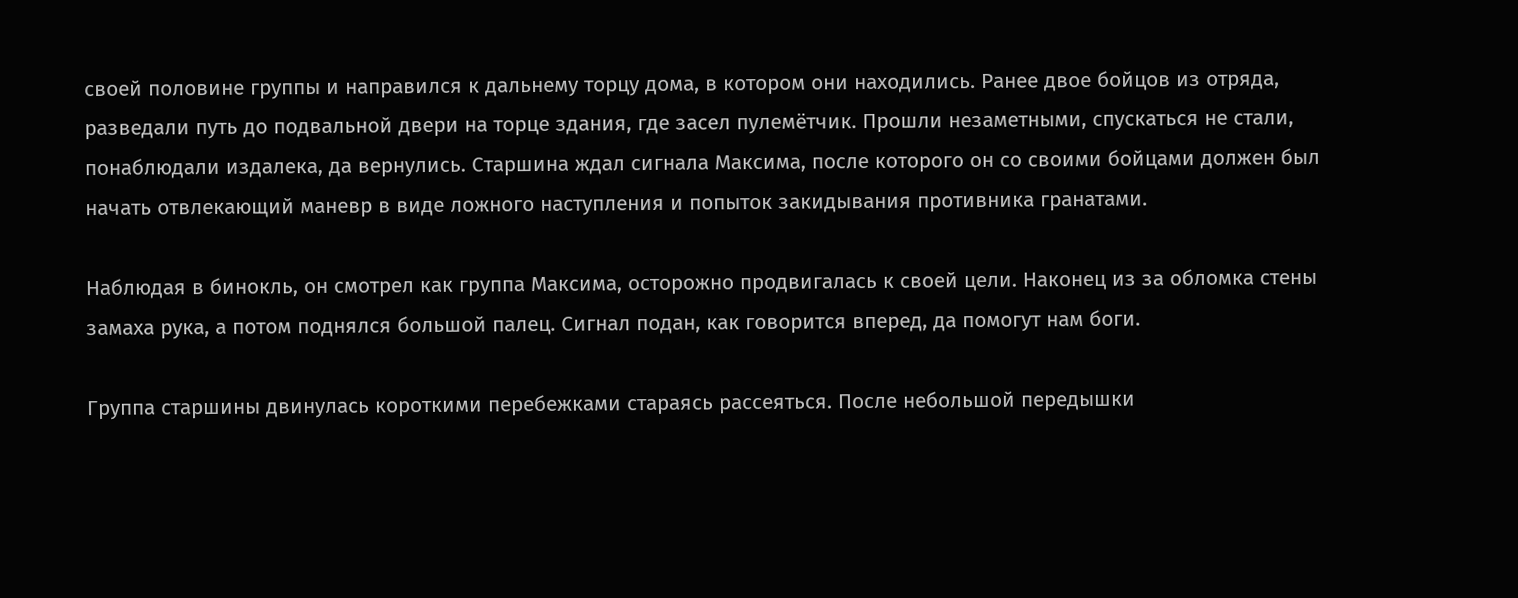своей половине группы и направился к дальнему торцу дома, в котором они находились. Ранее двое бойцов из отряда, разведали путь до подвальной двери на торце здания, где засел пулемётчик. Прошли незаметными, спускаться не стали, понаблюдали издалека, да вернулись. Старшина ждал сигнала Максима, после которого он со своими бойцами должен был начать отвлекающий маневр в виде ложного наступления и попыток закидывания противника гранатами.

Наблюдая в бинокль, он смотрел как группа Максима, осторожно продвигалась к своей цели. Наконец из за обломка стены замаха рука, а потом поднялся большой палец. Сигнал подан, как говорится вперед, да помогут нам боги.

Группа старшины двинулась короткими перебежками стараясь рассеяться. После небольшой передышки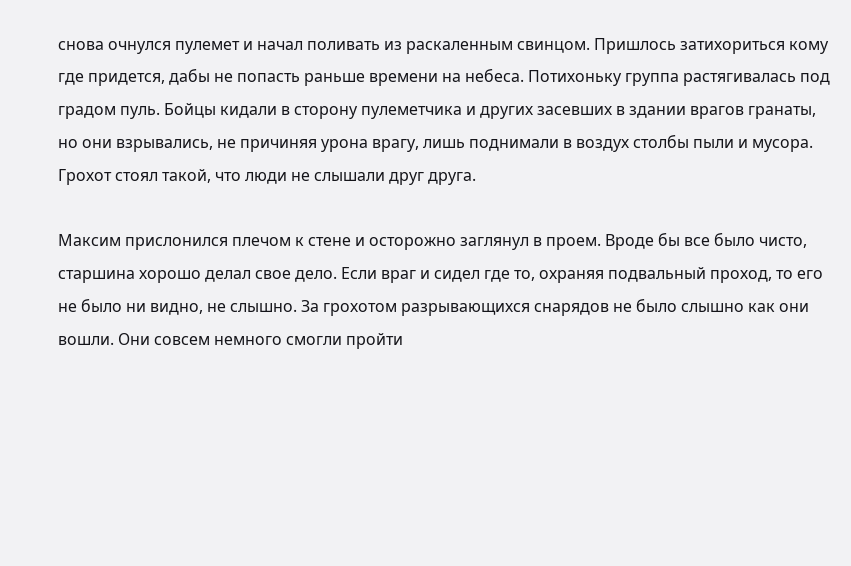снова очнулся пулемет и начал поливать из раскаленным свинцом. Пришлось затихориться кому где придется, дабы не попасть раньше времени на небеса. Потихоньку группа растягивалась под градом пуль. Бойцы кидали в сторону пулеметчика и других засевших в здании врагов гранаты, но они взрывались, не причиняя урона врагу, лишь поднимали в воздух столбы пыли и мусора. Грохот стоял такой, что люди не слышали друг друга.

Максим прислонился плечом к стене и осторожно заглянул в проем. Вроде бы все было чисто, старшина хорошо делал свое дело. Если враг и сидел где то, охраняя подвальный проход, то его не было ни видно, не слышно. За грохотом разрывающихся снарядов не было слышно как они вошли. Они совсем немного смогли пройти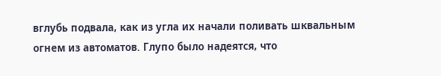вглубь подвала, как из угла их начали поливать шквальным огнем из автоматов. Глупо было надеятся, что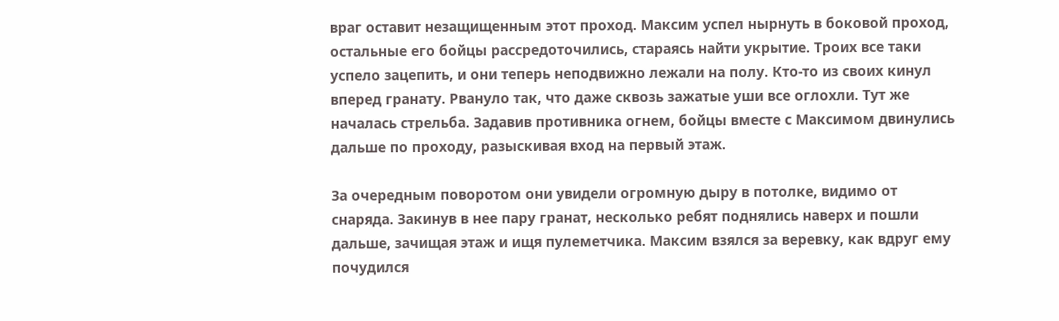враг оставит незащищенным этот проход. Максим успел нырнуть в боковой проход, остальные его бойцы рассредоточились, стараясь найти укрытие. Троих все таки успело зацепить, и они теперь неподвижно лежали на полу. Кто-то из своих кинул вперед гранату. Рвануло так, что даже сквозь зажатые уши все оглохли. Тут же началась стрельба. Задавив противника огнем, бойцы вместе с Максимом двинулись дальше по проходу, разыскивая вход на первый этаж.

За очередным поворотом они увидели огромную дыру в потолке, видимо от снаряда. Закинув в нее пару гранат, несколько ребят поднялись наверх и пошли дальше, зачищая этаж и ищя пулеметчика. Максим взялся за веревку, как вдруг ему почудился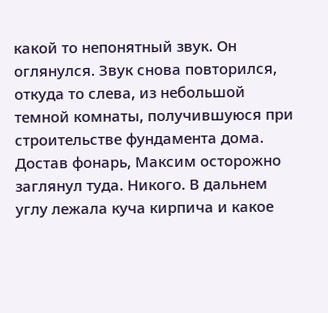какой то непонятный звук. Он оглянулся. Звук снова повторился, откуда то слева, из небольшой темной комнаты, получившуюся при строительстве фундамента дома. Достав фонарь, Максим осторожно заглянул туда. Никого. В дальнем углу лежала куча кирпича и какое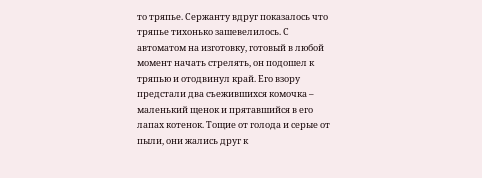то тряпье. Сержанту вдруг показалось что тряпье тихонько зашевелилось. С автоматом на изготовку, готовый в любой момент начать стрелять, он подошел к тряпью и отодвинул край. Его взору предстали два съежившихся комочка – маленький щенок и прятавшийся в его лапах котенок. Тощие от голода и серые от пыли, они жались друг к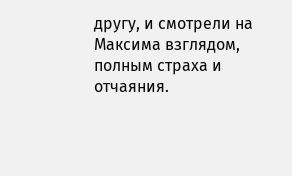другу, и смотрели на Максима взглядом, полным страха и отчаяния.